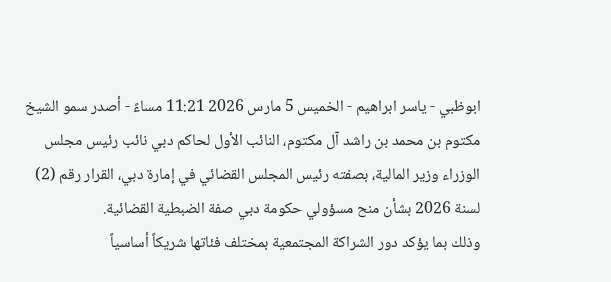ابوظبي - ياسر ابراهيم - الخميس 5 مارس 2026 11:21 مساءً - أصدر سمو الشيخ مكتوم بن محمد بن راشد آل مكتوم، النائب الأول لحاكم دبي نائب رئيس مجلس الوزراء وزير المالية، بصفته رئيس المجلس القضائي في إمارة دبي، القرار رقم (2) لسنة 2026 بشأن منح مسؤولي حكومة دبي صفة الضبطية القضائية.
وذلك بما يؤكد دور الشراكة المجتمعية بمختلف فئاتها شريكاً أساسياً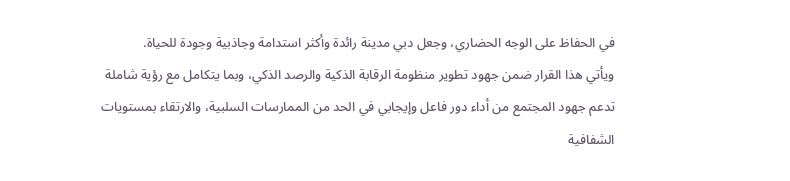في الحفاظ على الوجه الحضاري، وجعل دبي مدينة رائدة وأكثر استدامة وجاذبية وجودة للحياة.
ويأتي هذا القرار ضمن جهود تطوير منظومة الرقابة الذكية والرصد الذكي، وبما يتكامل مع رؤية شاملة تدعم جهود المجتمع من أداء دور فاعل وإيجابي في الحد من الممارسات السلبية، والارتقاء بمستويات الشفافية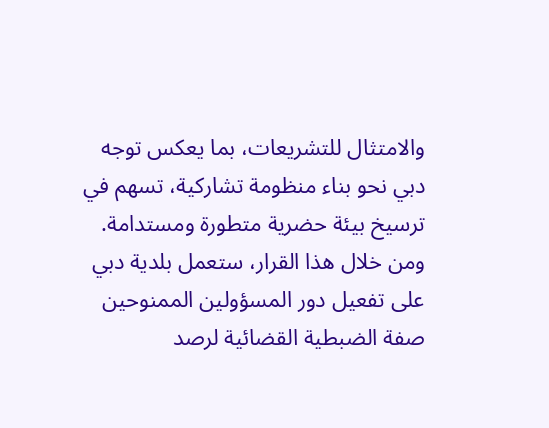والامتثال للتشريعات، بما يعكس توجه دبي نحو بناء منظومة تشاركية، تسهم في ترسيخ بيئة حضرية متطورة ومستدامة.
ومن خلال هذا القرار، ستعمل بلدية دبي على تفعيل دور المسؤولين الممنوحين صفة الضبطية القضائية لرصد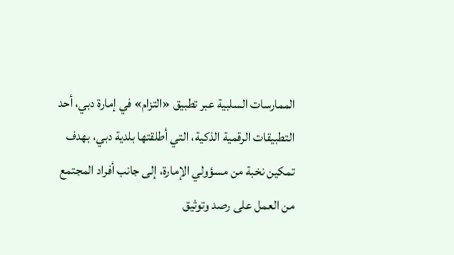الممارسات السلبية عبر تطبيق «التزام» في إمارة دبي، أحد التطبيقات الرقمية الذكية، التي أطلقتها بلدية دبي، بهدف تمكين نخبة من مسؤولي الإمارة، إلى جانب أفراد المجتمع من العمل على رصد وتوثيق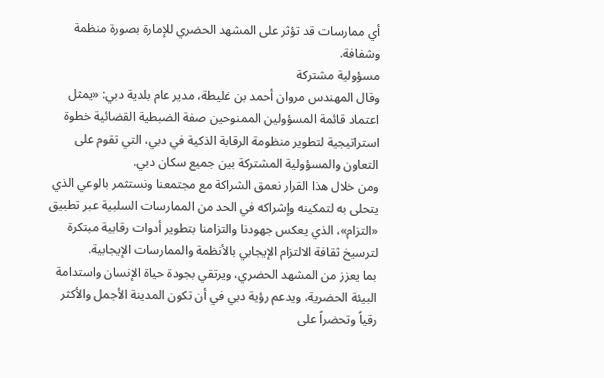أي ممارسات قد تؤثر على المشهد الحضري للإمارة بصورة منظمة وشفافة.
مسؤولية مشتركة
وقال المهندس مروان أحمد بن غليطة، مدير عام بلدية دبي: «يمثل اعتماد قائمة المسؤولين الممنوحين صفة الضبطية القضائية خطوة استراتيجية لتطوير منظومة الرقابة الذكية في دبي، التي تقوم على التعاون والمسؤولية المشتركة بين جميع سكان دبي.
ومن خلال هذا القرار نعمق الشراكة مع مجتمعنا ونستثمر بالوعي الذي يتحلى به لتمكينه وإشراكه في الحد من الممارسات السلبية عبر تطبيق «التزام»، الذي يعكس جهودنا والتزامنا بتطوير أدوات رقابية مبتكرة لترسيخ ثقافة الالتزام الإيجابي بالأنظمة والممارسات الإيجابية.
بما يعزز من المشهد الحضري، ويرتقي بجودة حياة الإنسان واستدامة البيئة الحضرية، ويدعم رؤية دبي في أن تكون المدينة الأجمل والأكثر رقياً وتحضراً على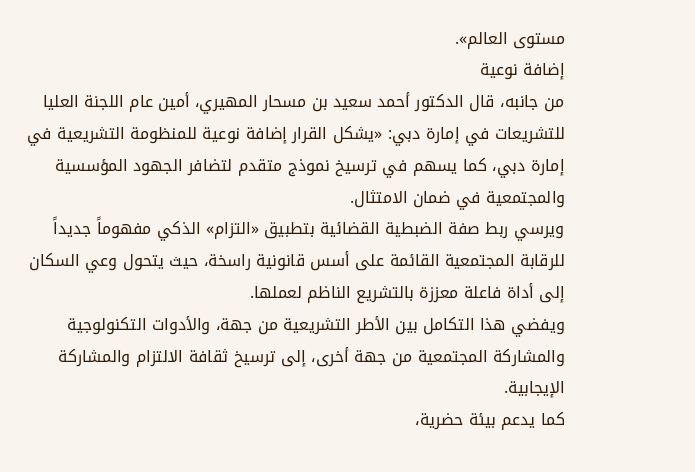مستوى العالم».
إضافة نوعية
من جانبه، قال الدكتور أحمد سعيد بن مسحار المهيري، أمين عام اللجنة العليا للتشريعات في إمارة دبي: «يشكل القرار إضافة نوعية للمنظومة التشريعية في إمارة دبي، كما يسهم في ترسيخ نموذج متقدم لتضافر الجهود المؤسسية والمجتمعية في ضمان الامتثال.
ويرسي ربط صفة الضبطية القضائية بتطبيق «التزام» الذكي مفهوماً جديداً للرقابة المجتمعية القائمة على أسس قانونية راسخة، حيث يتحول وعي السكان إلى أداة فاعلة معززة بالتشريع الناظم لعملها.
ويفضي هذا التكامل بين الأطر التشريعية من جهة، والأدوات التكنولوجية والمشاركة المجتمعية من جهة أخرى، إلى ترسيخ ثقافة الالتزام والمشاركة الإيجابية.
كما يدعم بيئة حضرية،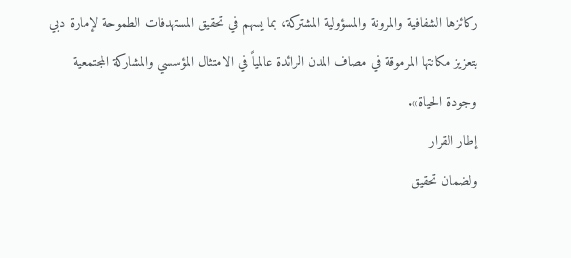ركائزها الشفافية والمرونة والمسؤولية المشتركة، بما يسهم في تحقيق المستهدفات الطموحة لإمارة دبي بتعزيز مكانتها المرموقة في مصاف المدن الرائدة عالمياً في الامتثال المؤسسي والمشاركة المجتمعية وجودة الحياة».
إطار القرار
ولضمان تحقيق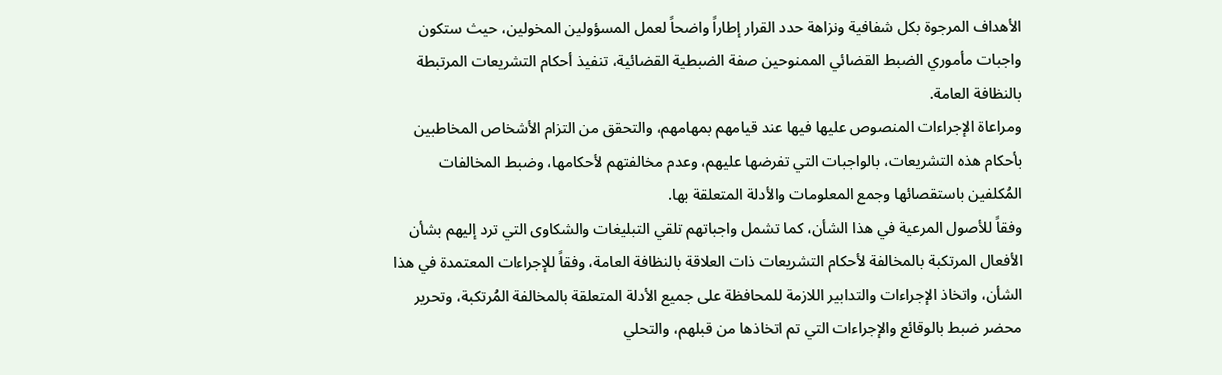الأهداف المرجوة بكل شفافية ونزاهة حدد القرار إطاراً واضحاً لعمل المسؤولين المخولين، حيث ستكون واجبات مأموري الضبط القضائي الممنوحين صفة الضبطية القضائية، تنفيذ أحكام التشريعات المرتبطة بالنظافة العامة.
ومراعاة الإجراءات المنصوص عليها فيها عند قيامهم بمهامهم، والتحقق من التزام الأشخاص المخاطبين بأحكام هذه التشريعات، بالواجبات التي تفرضها عليهم، وعدم مخالفتهم لأحكامها، وضبط المخالفات المُكلفين باستقصائها وجمع المعلومات والأدلة المتعلقة بها.
وفقاً للأصول المرعية في هذا الشأن، كما تشمل واجباتهم تلقي التبليغات والشكاوى التي ترد إليهم بشأن الأفعال المرتكبة بالمخالفة لأحكام التشريعات ذات العلاقة بالنظافة العامة، وفقاً للإجراءات المعتمدة في هذا الشأن، واتخاذ الإجراءات والتدابير اللازمة للمحافظة على جميع الأدلة المتعلقة بالمخالفة المُرتكبة، وتحرير محضر ضبط بالوقائع والإجراءات التي تم اتخاذها من قبلهم، والتحلي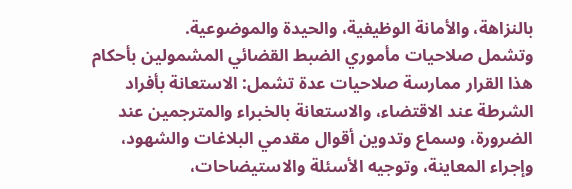بالنزاهة، والأمانة الوظيفية، والحيدة والموضوعية.
وتشمل صلاحيات مأموري الضبط القضائي المشمولين بأحكام هذا القرار ممارسة صلاحيات عدة تشمل: الاستعانة بأفراد الشرطة عند الاقتضاء، والاستعانة بالخبراء والمترجمين عند الضرورة، وسماع وتدوين أقوال مقدمي البلاغات والشهود، وإجراء المعاينة، وتوجيه الأسئلة والاستيضاحات،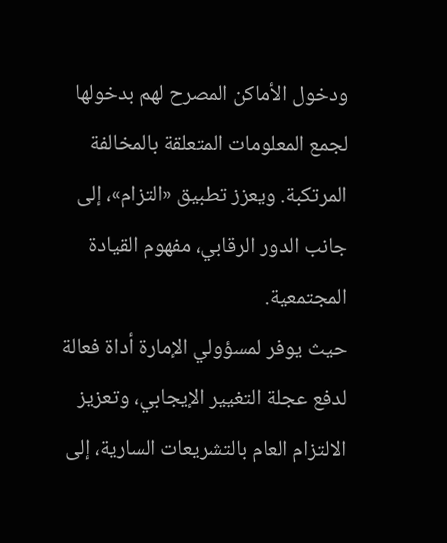ودخول الأماكن المصرح لهم بدخولها لجمع المعلومات المتعلقة بالمخالفة المرتكبة. ويعزز تطبيق «التزام»، إلى جانب الدور الرقابي، مفهوم القيادة المجتمعية.
حيث يوفر لمسؤولي الإمارة أداة فعالة لدفع عجلة التغيير الإيجابي، وتعزيز الالتزام العام بالتشريعات السارية، إلى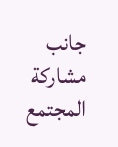جانب مشاركة المجتمع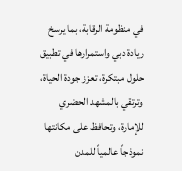في منظومة الرقابة، بما يرسخ ريادة دبي واستمرارها في تطبيق حلول مبتكرة، تعزز جودة الحياة، وترتقي بالمشهد الحضري للإمارة، وتحافظ على مكانتها نموذجاً عالمياً للمدن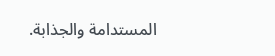المستدامة والجذابة.